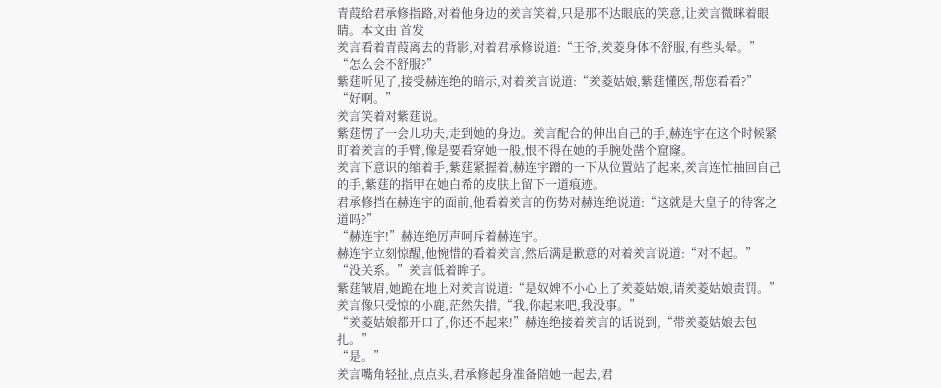青葭给君承修指路,对着他身边的羑言笑着,只是那不达眼底的笑意,让羑言微眯着眼睛。本文由 首发
羑言看着青葭离去的背影,对着君承修说道:“王爷,羑菱身体不舒服,有些头晕。”
“怎么会不舒服?”
紫莛听见了,接受赫连绝的暗示,对着羑言说道:“羑菱姑娘,紫莛懂医,帮您看看?”
“好啊。”
羑言笑着对紫莛说。
紫莛愣了一会儿功夫,走到她的身边。羑言配合的伸出自己的手,赫连宇在这个时候紧盯着羑言的手臂,像是要看穿她一般,恨不得在她的手腕处凿个窟窿。
羑言下意识的缩着手,紫莛紧握着,赫连宇蹭的一下从位置站了起来,羑言连忙抽回自己的手,紫莛的指甲在她白希的皮肤上留下一道痕迹。
君承修挡在赫连宇的面前,他看着羑言的伤势对赫连绝说道:“这就是大皇子的待客之道吗?”
“赫连宇!”赫连绝厉声呵斥着赫连宇。
赫连宇立刻惊醒,他惋惜的看着羑言,然后满是歉意的对着羑言说道:“对不起。”
“没关系。”羑言低着眸子。
紫莛皱眉,她跪在地上对羑言说道:“是奴婢不小心上了羑菱姑娘,请羑菱姑娘责罚。”
羑言像只受惊的小鹿,茫然失措,“我,你起来吧,我没事。”
“羑菱姑娘都开口了,你还不起来!”赫连绝接着羑言的话说到,“带羑菱姑娘去包扎。”
“是。”
羑言嘴角轻扯,点点头,君承修起身准备陪她一起去,君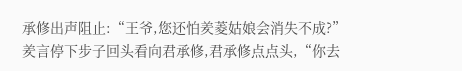承修出声阻止:“王爷,您还怕羑菱姑娘会消失不成?”
羑言停下步子回头看向君承修,君承修点点头,“你去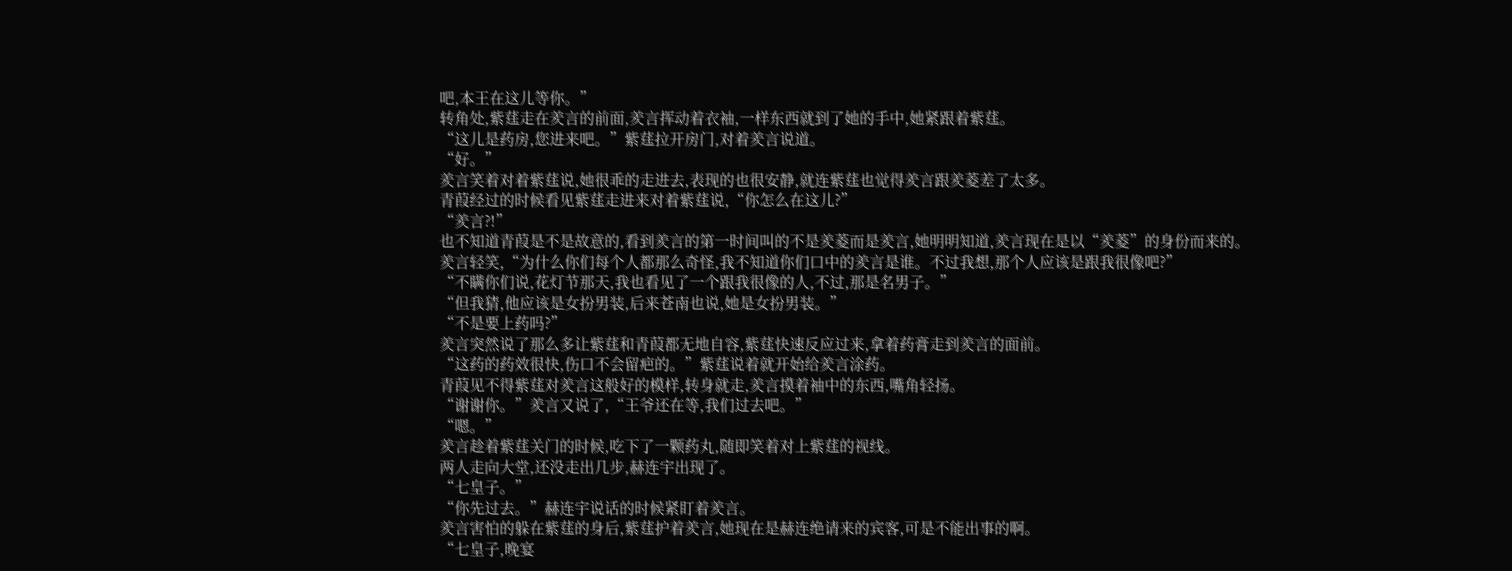吧,本王在这儿等你。”
转角处,紫莛走在羑言的前面,羑言挥动着衣袖,一样东西就到了她的手中,她紧跟着紫莛。
“这儿是药房,您进来吧。”紫莛拉开房门,对着羑言说道。
“好。”
羑言笑着对着紫莛说,她很乖的走进去,表现的也很安静,就连紫莛也觉得羑言跟羑菱差了太多。
青葭经过的时候看见紫莛走进来对着紫莛说,“你怎么在这儿?”
“羑言?!”
也不知道青葭是不是故意的,看到羑言的第一时间叫的不是羑菱而是羑言,她明明知道,羑言现在是以“羑菱”的身份而来的。
羑言轻笑,“为什么你们每个人都那么奇怪,我不知道你们口中的羑言是谁。不过我想,那个人应该是跟我很像吧?”
“不瞒你们说,花灯节那天,我也看见了一个跟我很像的人,不过,那是名男子。”
“但我猜,他应该是女扮男装,后来苍南也说,她是女扮男装。”
“不是要上药吗?”
羑言突然说了那么多让紫莛和青葭都无地自容,紫莛快速反应过来,拿着药膏走到羑言的面前。
“这药的药效很快,伤口不会留疤的。”紫莛说着就开始给羑言涂药。
青葭见不得紫莛对羑言这般好的模样,转身就走,羑言摸着袖中的东西,嘴角轻扬。
“谢谢你。”羑言又说了,“王爷还在等,我们过去吧。”
“嗯。”
羑言趁着紫莛关门的时候,吃下了一颗药丸,随即笑着对上紫莛的视线。
两人走向大堂,还没走出几步,赫连宇出现了。
“七皇子。”
“你先过去。”赫连宇说话的时候紧盯着羑言。
羑言害怕的躲在紫莛的身后,紫莛护着羑言,她现在是赫连绝请来的宾客,可是不能出事的啊。
“七皇子,晚宴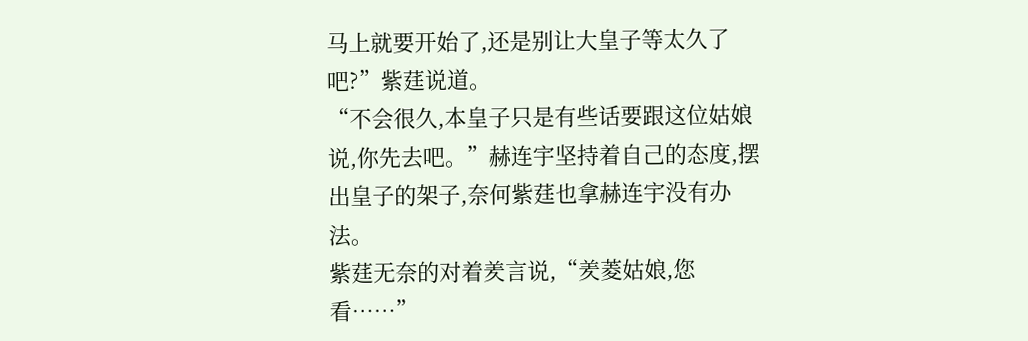马上就要开始了,还是别让大皇子等太久了吧?”紫莛说道。
“不会很久,本皇子只是有些话要跟这位姑娘说,你先去吧。”赫连宇坚持着自己的态度,摆出皇子的架子,奈何紫莛也拿赫连宇没有办法。
紫莛无奈的对着羑言说,“羑菱姑娘,您看……”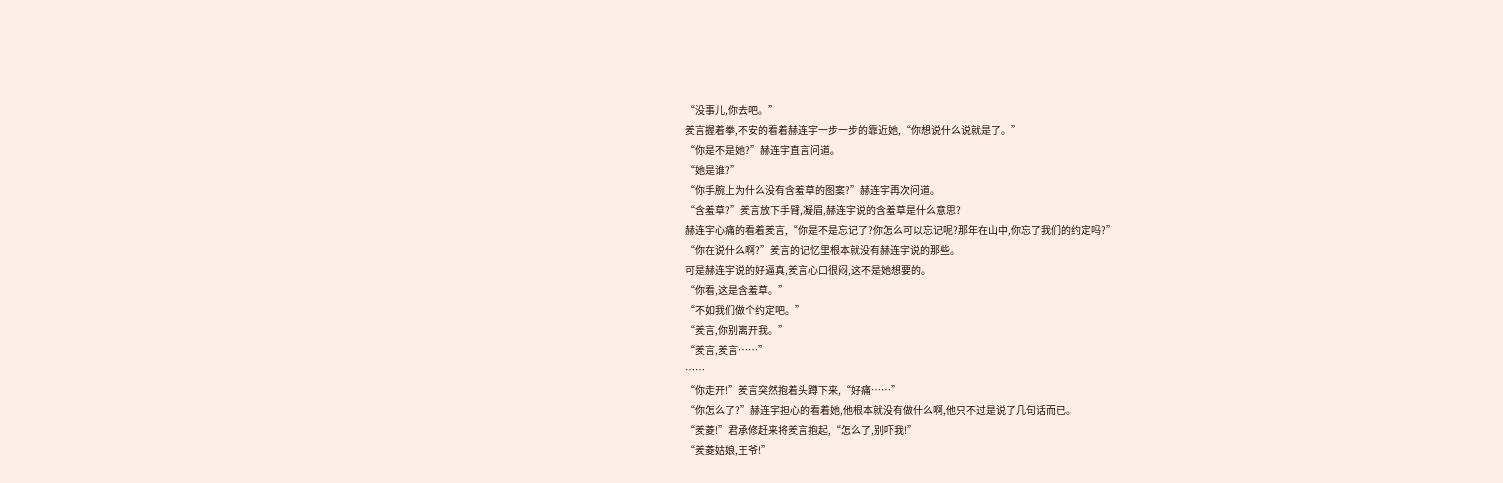“没事儿,你去吧。”
羑言握着拳,不安的看着赫连宇一步一步的靠近她,“你想说什么说就是了。”
“你是不是她?”赫连宇直言问道。
“她是谁?”
“你手腕上为什么没有含羞草的图案?”赫连宇再次问道。
“含羞草?”羑言放下手臂,凝眉,赫连宇说的含羞草是什么意思?
赫连宇心痛的看着羑言,“你是不是忘记了?你怎么可以忘记呢?那年在山中,你忘了我们的约定吗?”
“你在说什么啊?”羑言的记忆里根本就没有赫连宇说的那些。
可是赫连宇说的好逼真,羑言心口很闷,这不是她想要的。
“你看,这是含羞草。”
“不如我们做个约定吧。”
“羑言,你别离开我。”
“羑言,羑言……”
……
“你走开!”羑言突然抱着头蹲下来,“好痛……”
“你怎么了?”赫连宇担心的看着她,他根本就没有做什么啊,他只不过是说了几句话而已。
“羑菱!”君承修赶来将羑言抱起,“怎么了,别吓我!”
“羑菱姑娘,王爷!”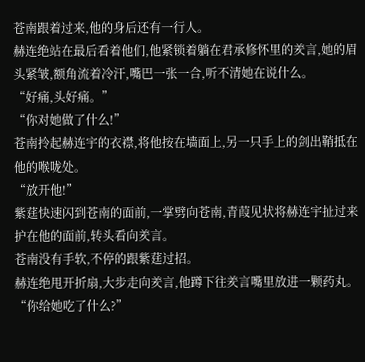苍南跟着过来,他的身后还有一行人。
赫连绝站在最后看着他们,他紧锁着躺在君承修怀里的羑言,她的眉头紧皱,额角流着冷汗,嘴巴一张一合,听不清她在说什么。
“好痛,头好痛。”
“你对她做了什么!”
苍南拎起赫连宇的衣襟,将他按在墙面上,另一只手上的剑出鞘抵在他的喉咙处。
“放开他!”
紫莛快速闪到苍南的面前,一掌劈向苍南,青葭见状将赫连宇扯过来护在他的面前,转头看向羑言。
苍南没有手软,不停的跟紫莛过招。
赫连绝甩开折扇,大步走向羑言,他蹲下往羑言嘴里放进一颗药丸。
“你给她吃了什么?”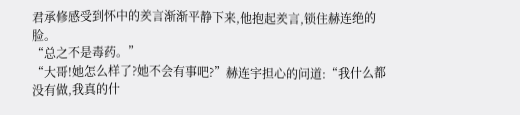君承修感受到怀中的羑言渐渐平静下来,他抱起羑言,锁住赫连绝的脸。
“总之不是毒药。”
“大哥!她怎么样了?她不会有事吧?”赫连宇担心的问道:“我什么都没有做,我真的什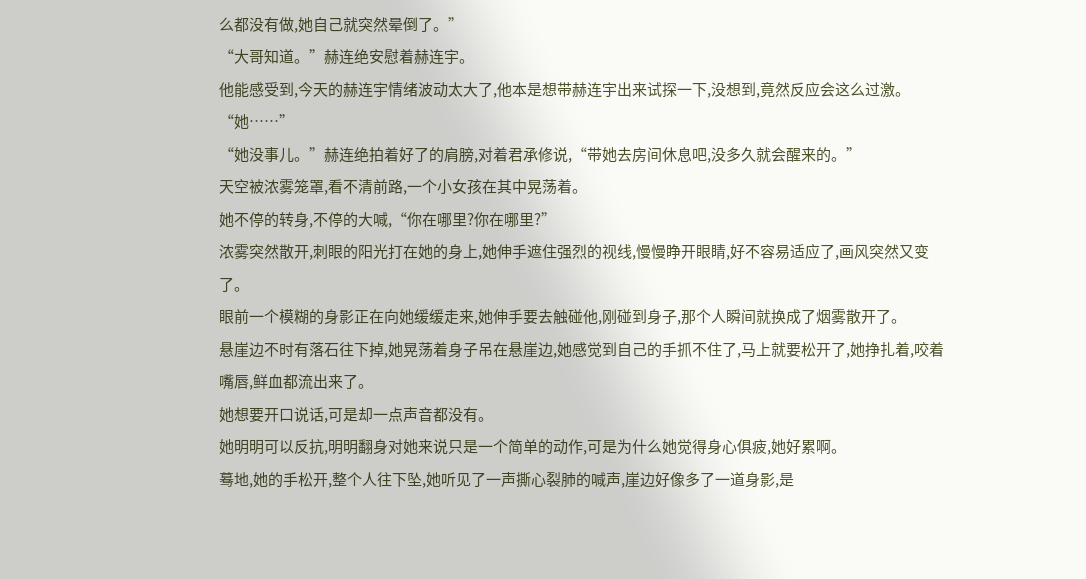么都没有做,她自己就突然晕倒了。”
“大哥知道。”赫连绝安慰着赫连宇。
他能感受到,今天的赫连宇情绪波动太大了,他本是想带赫连宇出来试探一下,没想到,竟然反应会这么过激。
“她……”
“她没事儿。”赫连绝拍着好了的肩膀,对着君承修说,“带她去房间休息吧,没多久就会醒来的。”
天空被浓雾笼罩,看不清前路,一个小女孩在其中晃荡着。
她不停的转身,不停的大喊,“你在哪里?你在哪里?”
浓雾突然散开,刺眼的阳光打在她的身上,她伸手遮住强烈的视线,慢慢睁开眼睛,好不容易适应了,画风突然又变了。
眼前一个模糊的身影正在向她缓缓走来,她伸手要去触碰他,刚碰到身子,那个人瞬间就换成了烟雾散开了。
悬崖边不时有落石往下掉,她晃荡着身子吊在悬崖边,她感觉到自己的手抓不住了,马上就要松开了,她挣扎着,咬着嘴唇,鲜血都流出来了。
她想要开口说话,可是却一点声音都没有。
她明明可以反抗,明明翻身对她来说只是一个简单的动作,可是为什么她觉得身心俱疲,她好累啊。
蓦地,她的手松开,整个人往下坠,她听见了一声撕心裂肺的喊声,崖边好像多了一道身影,是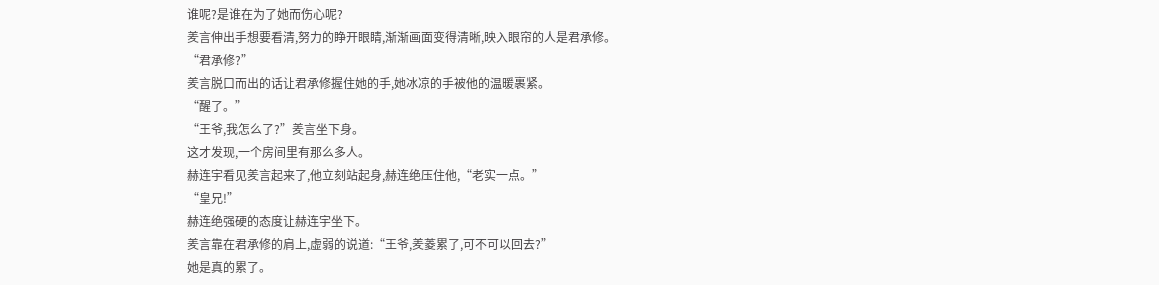谁呢?是谁在为了她而伤心呢?
羑言伸出手想要看清,努力的睁开眼睛,渐渐画面变得清晰,映入眼帘的人是君承修。
“君承修?”
羑言脱口而出的话让君承修握住她的手,她冰凉的手被他的温暖裹紧。
“醒了。”
“王爷,我怎么了?”羑言坐下身。
这才发现,一个房间里有那么多人。
赫连宇看见羑言起来了,他立刻站起身,赫连绝压住他,“老实一点。”
“皇兄!”
赫连绝强硬的态度让赫连宇坐下。
羑言靠在君承修的肩上,虚弱的说道:“王爷,羑菱累了,可不可以回去?”
她是真的累了。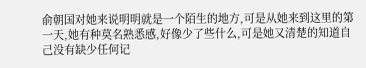俞朝国对她来说明明就是一个陌生的地方,可是从她来到这里的第一天,她有种莫名熟悉感,好像少了些什么,可是她又清楚的知道自己没有缺少任何记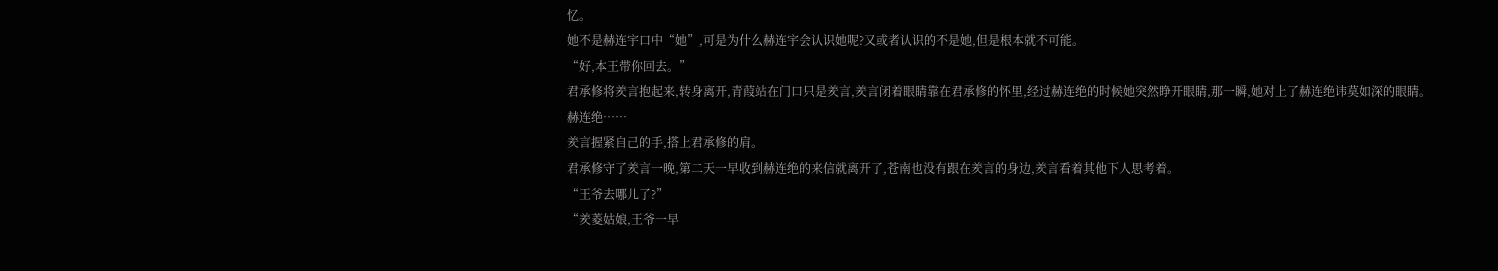忆。
她不是赫连宇口中“她”,可是为什么赫连宇会认识她呢?又或者认识的不是她,但是根本就不可能。
“好,本王带你回去。”
君承修将羑言抱起来,转身离开,青葭站在门口只是羑言,羑言闭着眼睛靠在君承修的怀里,经过赫连绝的时候她突然睁开眼睛,那一瞬,她对上了赫连绝讳莫如深的眼睛。
赫连绝……
羑言握紧自己的手,搭上君承修的肩。
君承修守了羑言一晚,第二天一早收到赫连绝的来信就离开了,苍南也没有跟在羑言的身边,羑言看着其他下人思考着。
“王爷去哪儿了?”
“羑菱姑娘,王爷一早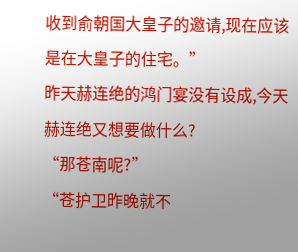收到俞朝国大皇子的邀请,现在应该是在大皇子的住宅。”
昨天赫连绝的鸿门宴没有设成,今天赫连绝又想要做什么?
“那苍南呢?”
“苍护卫昨晚就不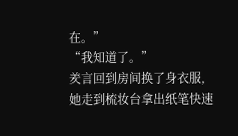在。”
“我知道了。”
羑言回到房间换了身衣服,她走到梳妆台拿出纸笔快速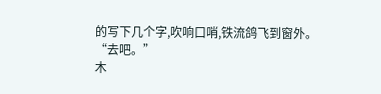的写下几个字,吹响口哨,铁流鸽飞到窗外。
“去吧。”
木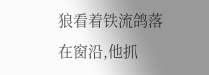狼看着铁流鸽落在窗沿,他抓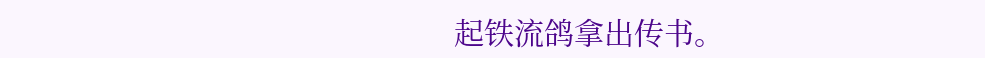起铁流鸽拿出传书。